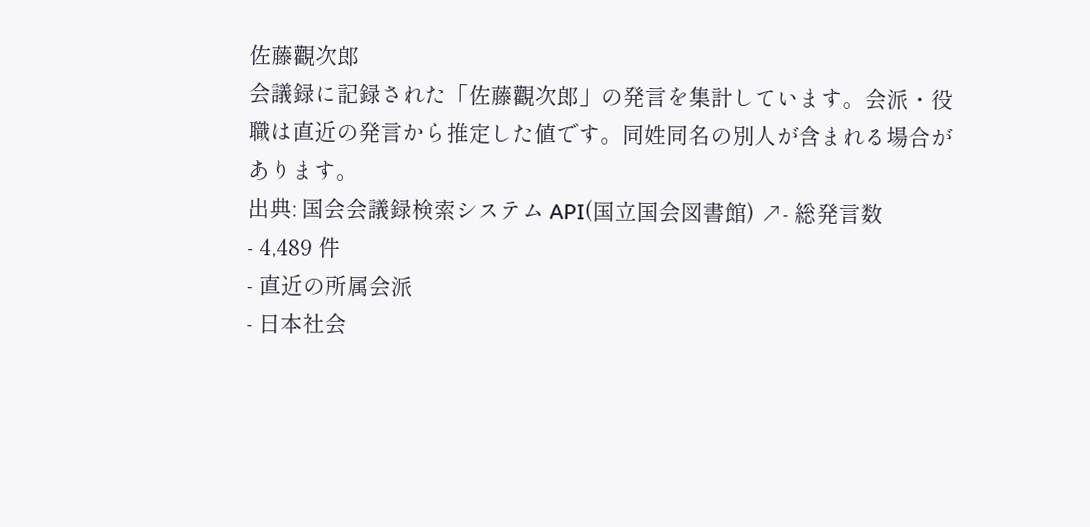佐藤觀次郎
会議録に記録された「佐藤觀次郎」の発言を集計しています。会派・役職は直近の発言から推定した値です。同姓同名の別人が含まれる場合があります。
出典: 国会会議録検索システム API(国立国会図書館) ↗- 総発言数
- 4,489 件
- 直近の所属会派
- 日本社会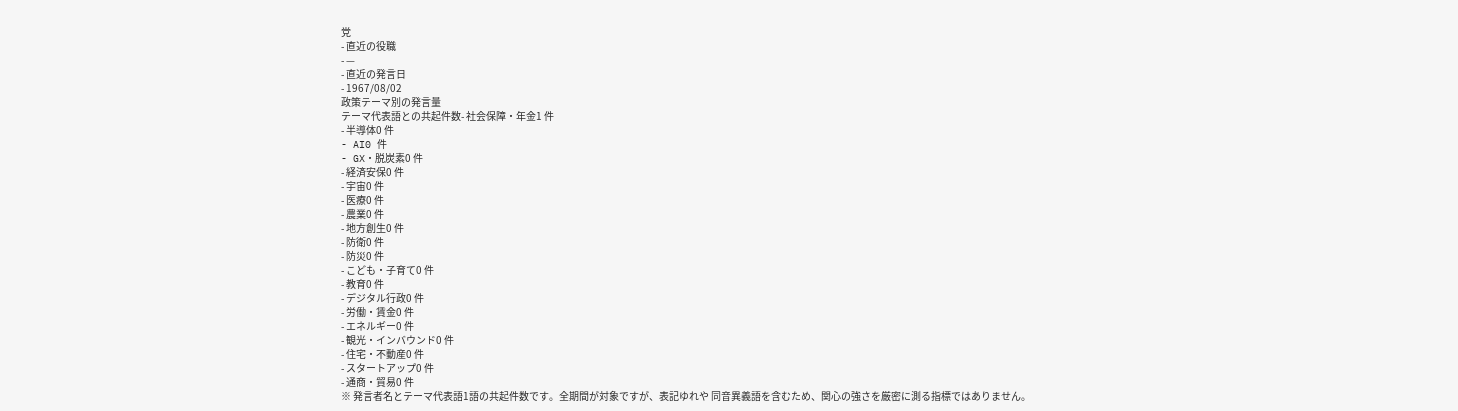党
- 直近の役職
- —
- 直近の発言日
- 1967/08/02
政策テーマ別の発言量
テーマ代表語との共起件数- 社会保障・年金1 件
- 半導体0 件
- AI0 件
- GX・脱炭素0 件
- 経済安保0 件
- 宇宙0 件
- 医療0 件
- 農業0 件
- 地方創生0 件
- 防衛0 件
- 防災0 件
- こども・子育て0 件
- 教育0 件
- デジタル行政0 件
- 労働・賃金0 件
- エネルギー0 件
- 観光・インバウンド0 件
- 住宅・不動産0 件
- スタートアップ0 件
- 通商・貿易0 件
※ 発言者名とテーマ代表語1語の共起件数です。全期間が対象ですが、表記ゆれや 同音異義語を含むため、関心の強さを厳密に測る指標ではありません。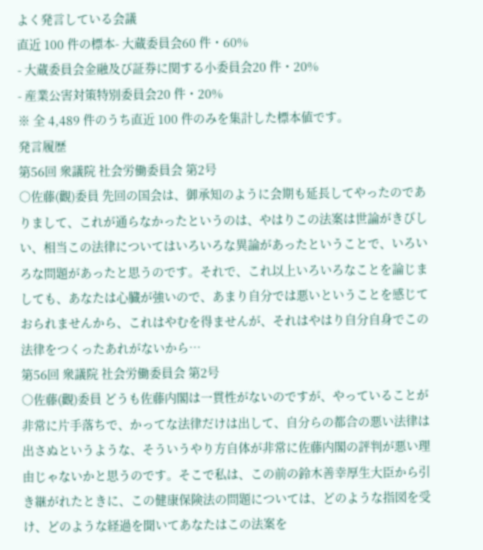よく発言している会議
直近 100 件の標本- 大蔵委員会60 件・60%
- 大蔵委員会金融及び証券に関する小委員会20 件・20%
- 産業公害対策特別委員会20 件・20%
※ 全 4,489 件のうち直近 100 件のみを集計した標本値です。
発言履歴
第56回 衆議院 社会労働委員会 第2号
○佐藤(觀)委員 先回の国会は、御承知のように会期も延長してやったのでありまして、これが通らなかったというのは、やはりこの法案は世論がきびしい、相当この法律についてはいろいろな異論があったということで、いろいろな問題があったと思うのです。それで、これ以上いろいろなことを論じましても、あなたは心臓が強いので、あまり自分では悪いということを感じておられませんから、これはやむを得ませんが、それはやはり自分自身でこの法律をつくったあれがないから…
第56回 衆議院 社会労働委員会 第2号
○佐藤(觀)委員 どうも佐藤内閣は一貫性がないのですが、やっていることが非常に片手落ちで、かってな法律だけは出して、自分らの都合の悪い法律は出さぬというような、そういうやり方自体が非常に佐藤内閣の評判が悪い理由じゃないかと思うのです。そこで私は、この前の鈴木善幸厚生大臣から引き継がれたときに、この健康保険法の問題については、どのような指図を受け、どのような経過を聞いてあなたはこの法案を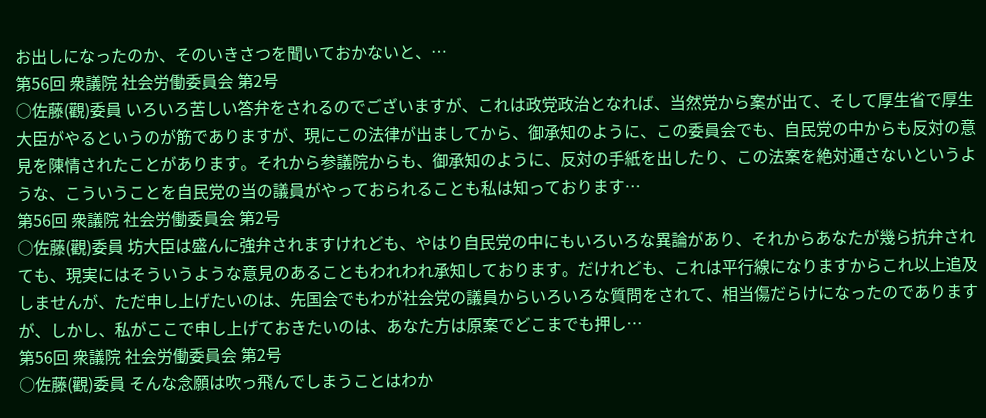お出しになったのか、そのいきさつを聞いておかないと、…
第56回 衆議院 社会労働委員会 第2号
○佐藤(觀)委員 いろいろ苦しい答弁をされるのでございますが、これは政党政治となれば、当然党から案が出て、そして厚生省で厚生大臣がやるというのが筋でありますが、現にこの法律が出ましてから、御承知のように、この委員会でも、自民党の中からも反対の意見を陳情されたことがあります。それから参議院からも、御承知のように、反対の手紙を出したり、この法案を絶対通さないというような、こういうことを自民党の当の議員がやっておられることも私は知っております…
第56回 衆議院 社会労働委員会 第2号
○佐藤(觀)委員 坊大臣は盛んに強弁されますけれども、やはり自民党の中にもいろいろな異論があり、それからあなたが幾ら抗弁されても、現実にはそういうような意見のあることもわれわれ承知しております。だけれども、これは平行線になりますからこれ以上追及しませんが、ただ申し上げたいのは、先国会でもわが社会党の議員からいろいろな質問をされて、相当傷だらけになったのでありますが、しかし、私がここで申し上げておきたいのは、あなた方は原案でどこまでも押し…
第56回 衆議院 社会労働委員会 第2号
○佐藤(觀)委員 そんな念願は吹っ飛んでしまうことはわか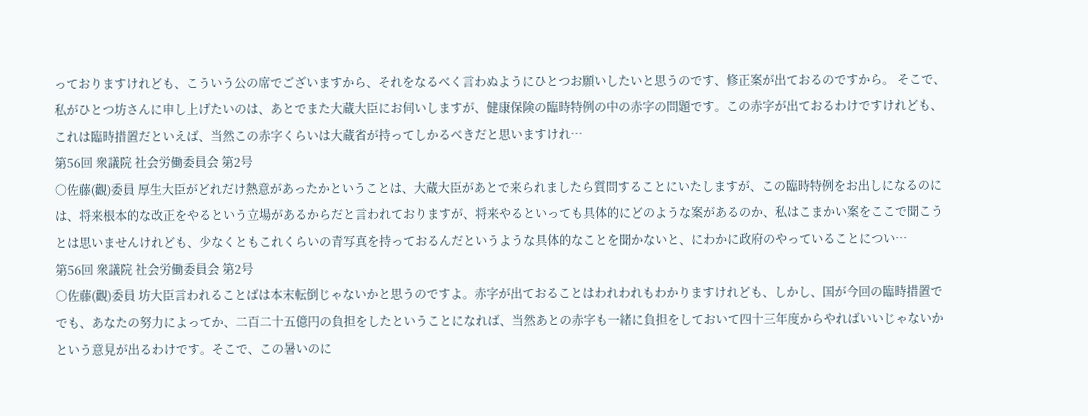っておりますけれども、こういう公の席でございますから、それをなるべく言わぬようにひとつお願いしたいと思うのです、修正案が出ておるのですから。 そこで、私がひとつ坊さんに申し上げたいのは、あとでまた大蔵大臣にお伺いしますが、健康保険の臨時特例の中の赤字の問題です。この赤字が出ておるわけですけれども、これは臨時措置だといえば、当然この赤字くらいは大蔵省が持ってしかるべきだと思いますけれ…
第56回 衆議院 社会労働委員会 第2号
○佐藤(觀)委員 厚生大臣がどれだけ熱意があったかということは、大蔵大臣があとで来られましたら質問することにいたしますが、この臨時特例をお出しになるのには、将来根本的な改正をやるという立場があるからだと言われておりますが、将来やるといっても具体的にどのような案があるのか、私はこまかい案をここで聞こうとは思いませんけれども、少なくともこれくらいの青写真を持っておるんだというような具体的なことを聞かないと、にわかに政府のやっていることについ…
第56回 衆議院 社会労働委員会 第2号
○佐藤(觀)委員 坊大臣言われることばは本末転倒じゃないかと思うのですよ。赤字が出ておることはわれわれもわかりますけれども、しかし、国が今回の臨時措置ででも、あなたの努力によってか、二百二十五億円の負担をしたということになれば、当然あとの赤字も一緒に負担をしておいて四十三年度からやればいいじゃないかという意見が出るわけです。そこで、この暑いのに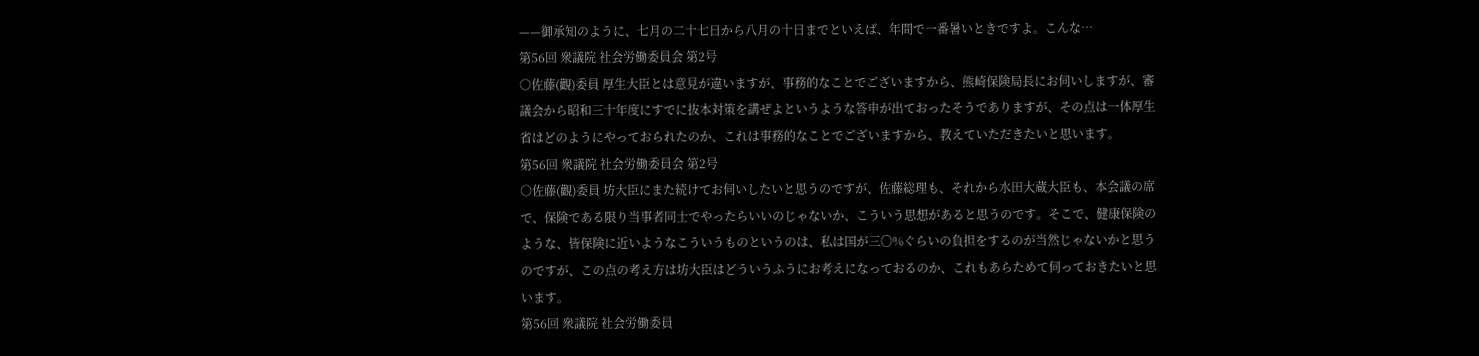——御承知のように、七月の二十七日から八月の十日までといえば、年間で一番暑いときですよ。こんな…
第56回 衆議院 社会労働委員会 第2号
○佐藤(觀)委員 厚生大臣とは意見が違いますが、事務的なことでございますから、熊崎保険局長にお伺いしますが、審議会から昭和三十年度にすでに抜本対策を講ぜよというような答申が出ておったそうでありますが、その点は一体厚生省はどのようにやっておられたのか、これは事務的なことでございますから、教えていただきたいと思います。
第56回 衆議院 社会労働委員会 第2号
○佐藤(觀)委員 坊大臣にまた続けてお伺いしたいと思うのですが、佐藤総理も、それから水田大蔵大臣も、本会議の席で、保険である限り当事者同士でやったらいいのじゃないか、こういう思想があると思うのです。そこで、健康保険のような、皆保険に近いようなこういうものというのは、私は国が三〇%ぐらいの負担をするのが当然じゃないかと思うのですが、この点の考え方は坊大臣はどういうふうにお考えになっておるのか、これもあらためて伺っておきたいと思います。
第56回 衆議院 社会労働委員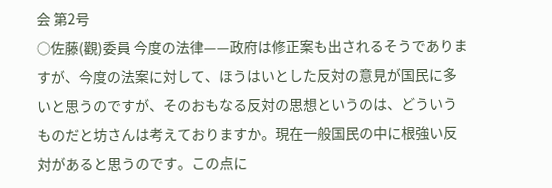会 第2号
○佐藤(觀)委員 今度の法律——政府は修正案も出されるそうでありますが、今度の法案に対して、ほうはいとした反対の意見が国民に多いと思うのですが、そのおもなる反対の思想というのは、どういうものだと坊さんは考えておりますか。現在一般国民の中に根強い反対があると思うのです。この点に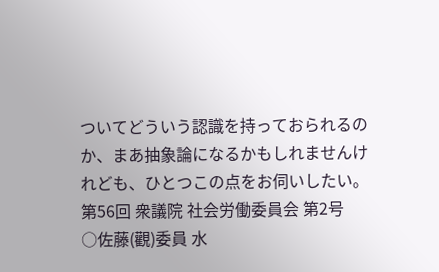ついてどういう認識を持っておられるのか、まあ抽象論になるかもしれませんけれども、ひとつこの点をお伺いしたい。
第56回 衆議院 社会労働委員会 第2号
○佐藤(觀)委員 水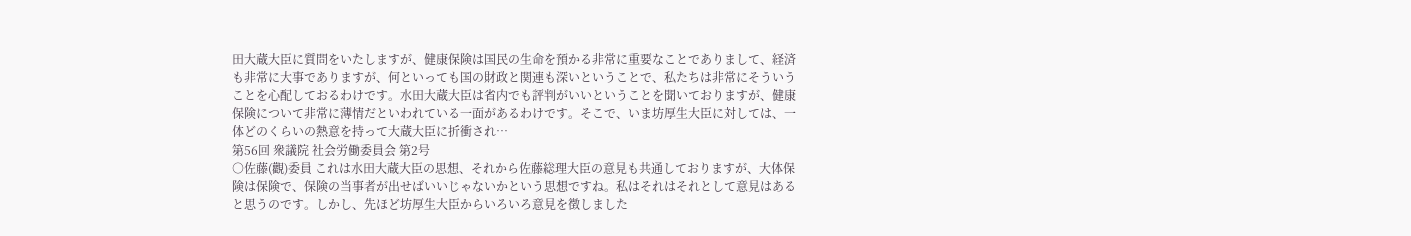田大蔵大臣に質問をいたしますが、健康保険は国民の生命を預かる非常に重要なことでありまして、経済も非常に大事でありますが、何といっても国の財政と関連も深いということで、私たちは非常にそういうことを心配しておるわけです。水田大蔵大臣は省内でも評判がいいということを聞いておりますが、健康保険について非常に薄情だといわれている一面があるわけです。そこで、いま坊厚生大臣に対しては、一体どのくらいの熱意を持って大蔵大臣に折衝され…
第56回 衆議院 社会労働委員会 第2号
○佐藤(觀)委員 これは水田大蔵大臣の思想、それから佐藤総理大臣の意見も共通しておりますが、大体保険は保険で、保険の当事者が出せばいいじゃないかという思想ですね。私はそれはそれとして意見はあると思うのです。しかし、先ほど坊厚生大臣からいろいろ意見を徴しました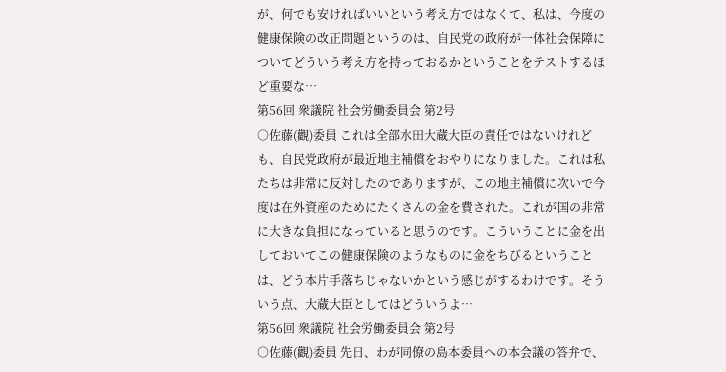が、何でも安ければいいという考え方ではなくて、私は、今度の健康保険の改正問題というのは、自民党の政府が一体社会保障についてどういう考え方を持っておるかということをテストするほど重要な…
第56回 衆議院 社会労働委員会 第2号
○佐藤(觀)委員 これは全部水田大蔵大臣の責任ではないけれども、自民党政府が最近地主補償をおやりになりました。これは私たちは非常に反対したのでありますが、この地主補償に次いで今度は在外資産のためにたくさんの金を費された。これが国の非常に大きな負担になっていると思うのです。こういうことに金を出しておいてこの健康保険のようなものに金をちびるということは、どう本片手落ちじゃないかという感じがするわけです。そういう点、大蔵大臣としてはどういうよ…
第56回 衆議院 社会労働委員会 第2号
○佐藤(觀)委員 先日、わが同僚の島本委員への本会議の答弁で、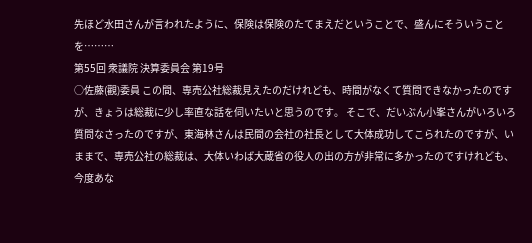先ほど水田さんが言われたように、保険は保険のたてまえだということで、盛んにそういうことを………
第55回 衆議院 決算委員会 第19号
○佐藤(觀)委員 この間、専売公社総裁見えたのだけれども、時間がなくて質問できなかったのですが、きょうは総裁に少し率直な話を伺いたいと思うのです。 そこで、だいぶん小峯さんがいろいろ質問なさったのですが、東海林さんは民間の会社の社長として大体成功してこられたのですが、いままで、専売公社の総裁は、大体いわば大蔵省の役人の出の方が非常に多かったのですけれども、今度あな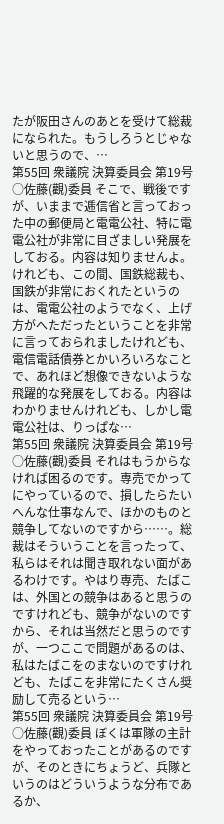たが阪田さんのあとを受けて総裁になられた。もうしろうとじゃないと思うので、…
第55回 衆議院 決算委員会 第19号
○佐藤(觀)委員 そこで、戦後ですが、いままで逓信省と言っておった中の郵便局と電電公社、特に電電公社が非常に目ざましい発展をしておる。内容は知りませんよ。けれども、この間、国鉄総裁も、国鉄が非常におくれたというのは、電電公社のようでなく、上げ方がへただったということを非常に言っておられましたけれども、電信電話債券とかいろいろなことで、あれほど想像できないような飛躍的な発展をしておる。内容はわかりませんけれども、しかし電電公社は、りっぱな…
第55回 衆議院 決算委員会 第19号
○佐藤(觀)委員 それはもうからなければ困るのです。専売でかってにやっているので、損したらたいへんな仕事なんで、ほかのものと競争してないのですから……。総裁はそういうことを言ったって、私らはそれは聞き取れない面があるわけです。やはり専売、たばこは、外国との競争はあると思うのですけれども、競争がないのですから、それは当然だと思うのですが、一つここで問題があるのは、私はたばこをのまないのですけれども、たばこを非常にたくさん奨励して売るという…
第55回 衆議院 決算委員会 第19号
○佐藤(觀)委員 ぼくは軍隊の主計をやっておったことがあるのですが、そのときにちょうど、兵隊というのはどういうような分布であるか、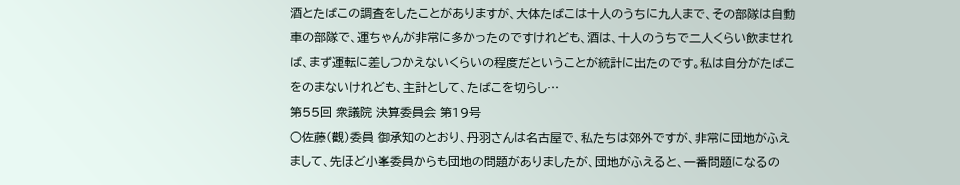酒とたばこの調査をしたことがありますが、大体たばこは十人のうちに九人まで、その部隊は自動車の部隊で、運ちゃんが非常に多かったのですけれども、酒は、十人のうちで二人くらい飲ませれば、まず運転に差しつかえないくらいの程度だということが統計に出たのです。私は自分がたばこをのまないけれども、主計として、たばこを切らし…
第55回 衆議院 決算委員会 第19号
○佐藤(觀)委員 御承知のとおり、丹羽さんは名古屋で、私たちは郊外ですが、非常に団地がふえまして、先ほど小峯委員からも団地の問題がありましたが、団地がふえると、一番問題になるの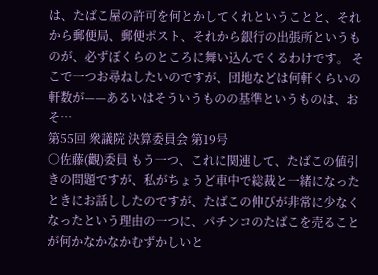は、たばこ屋の許可を何とかしてくれということと、それから郵便局、郵便ポスト、それから銀行の出張所というものが、必ずぼくらのところに舞い込んでくるわけです。 そこで一つお尋ねしたいのですが、団地などは何軒くらいの軒数が——あるいはそういうものの基準というものは、おそ…
第55回 衆議院 決算委員会 第19号
○佐藤(觀)委員 もう一つ、これに関連して、たばこの値引きの問題ですが、私がちょうど車中で総裁と一緒になったときにお話ししたのですが、たばこの伸びが非常に少なくなったという理由の一つに、パチンコのたばこを売ることが何かなかなかむずかしいと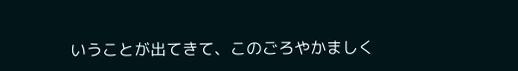いうことが出てきて、このごろやかましく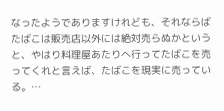なったようでありますけれども、それならばたばこは販売店以外には絶対売らぬかというと、やはり料理屋あたりへ行ってたばこを売ってくれと言えば、たばこを現実に売っている。…